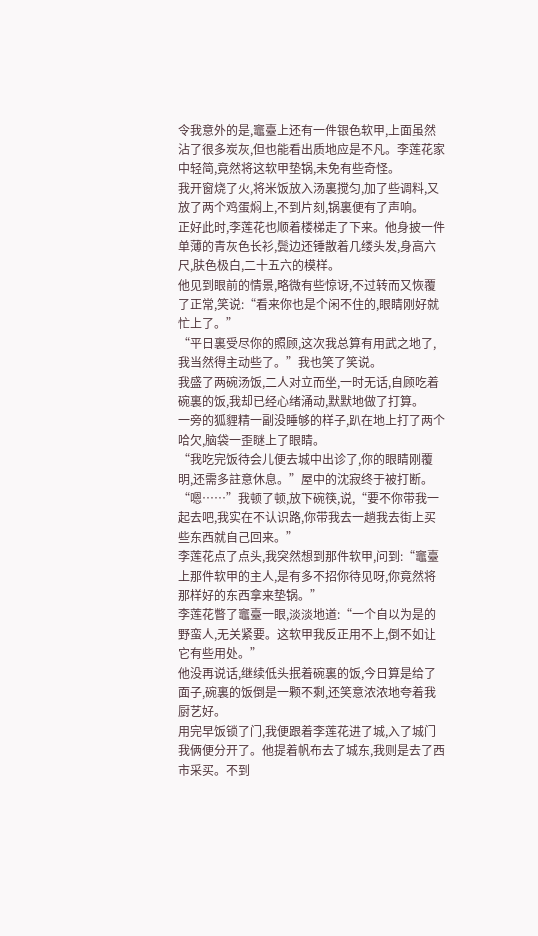令我意外的是,竈臺上还有一件银色软甲,上面虽然沾了很多炭灰,但也能看出质地应是不凡。李莲花家中轻简,竟然将这软甲垫锅,未免有些奇怪。
我开窗烧了火,将米饭放入汤裏搅匀,加了些调料,又放了两个鸡蛋焖上,不到片刻,锅裏便有了声响。
正好此时,李莲花也顺着楼梯走了下来。他身披一件单薄的青灰色长衫,鬓边还锤散着几缕头发,身高六尺,肤色极白,二十五六的模样。
他见到眼前的情景,略微有些惊讶,不过转而又恢覆了正常,笑说:“看来你也是个闲不住的,眼睛刚好就忙上了。”
“平日裏受尽你的照顾,这次我总算有用武之地了,我当然得主动些了。”我也笑了笑说。
我盛了两碗汤饭,二人对立而坐,一时无话,自顾吃着碗裏的饭,我却已经心绪涌动,默默地做了打算。
一旁的狐貍精一副没睡够的样子,趴在地上打了两个哈欠,脑袋一歪瞇上了眼睛。
“我吃完饭待会儿便去城中出诊了,你的眼睛刚覆明,还需多註意休息。”屋中的沈寂终于被打断。
“嗯……”我顿了顿,放下碗筷,说,“要不你带我一起去吧,我实在不认识路,你带我去一趟我去街上买些东西就自己回来。”
李莲花点了点头,我突然想到那件软甲,问到:“竈臺上那件软甲的主人,是有多不招你待见呀,你竟然将那样好的东西拿来垫锅。”
李莲花瞥了竈臺一眼,淡淡地道:“一个自以为是的野蛮人,无关紧要。这软甲我反正用不上,倒不如让它有些用处。”
他没再说话,继续低头抿着碗裏的饭,今日算是给了面子,碗裏的饭倒是一颗不剩,还笑意浓浓地夸着我厨艺好。
用完早饭锁了门,我便跟着李莲花进了城,入了城门我俩便分开了。他提着帆布去了城东,我则是去了西市采买。不到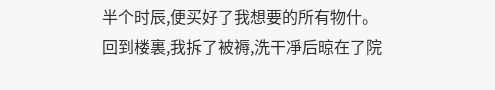半个时辰,便买好了我想要的所有物什。
回到楼裏,我拆了被褥,洗干凈后晾在了院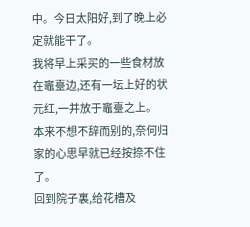中。今日太阳好,到了晚上必定就能干了。
我将早上采买的一些食材放在竈臺边,还有一坛上好的状元红,一并放于竈臺之上。
本来不想不辞而别的,奈何归家的心思早就已经按捺不住了。
回到院子裏,给花槽及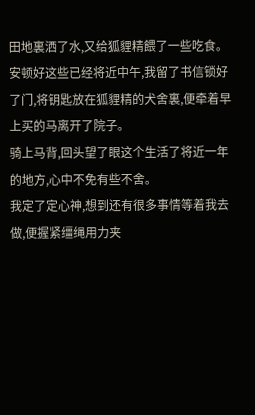田地裏洒了水,又给狐貍精餵了一些吃食。
安顿好这些已经将近中午,我留了书信锁好了门,将钥匙放在狐貍精的犬舍裏,便牵着早上买的马离开了院子。
骑上马背,回头望了眼这个生活了将近一年的地方,心中不免有些不舍。
我定了定心神,想到还有很多事情等着我去做,便握紧缰绳用力夹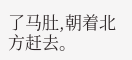了马肚,朝着北方赶去。